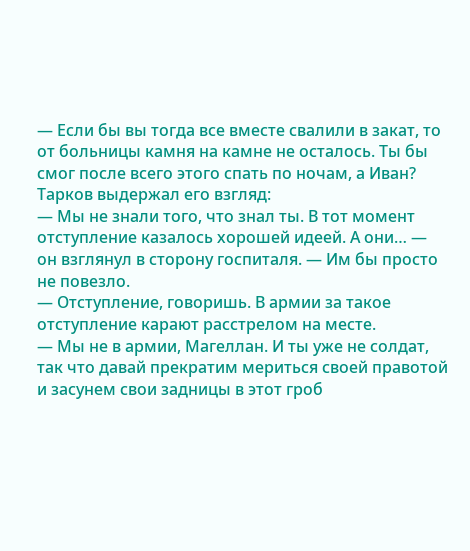— Если бы вы тогда все вместе свалили в закат, то от больницы камня на камне не осталось. Ты бы смог после всего этого спать по ночам, а Иван?
Тарков выдержал его взгляд:
— Мы не знали того, что знал ты. В тот момент отступление казалось хорошей идеей. А они… — он взглянул в сторону госпиталя. — Им бы просто не повезло.
— Отступление, говоришь. В армии за такое отступление карают расстрелом на месте.
— Мы не в армии, Магеллан. И ты уже не солдат, так что давай прекратим мериться своей правотой и засунем свои задницы в этот гроб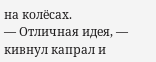на колёсах.
— Отличная идея, — кивнул капрал и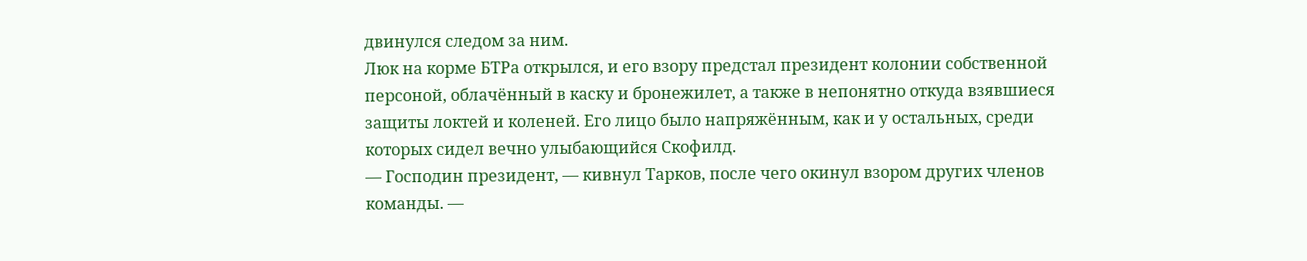двинулся следом за ним.
Люк на корме БТРа открылся, и его взору предстал президент колонии собственной персоной, облачённый в каску и бронежилет, а также в непонятно откуда взявшиеся защиты локтей и коленей. Его лицо было напряжённым, как и у остальных, среди которых сидел вечно улыбающийся Скофилд.
— Господин президент, — кивнул Тарков, после чего окинул взором других членов команды. —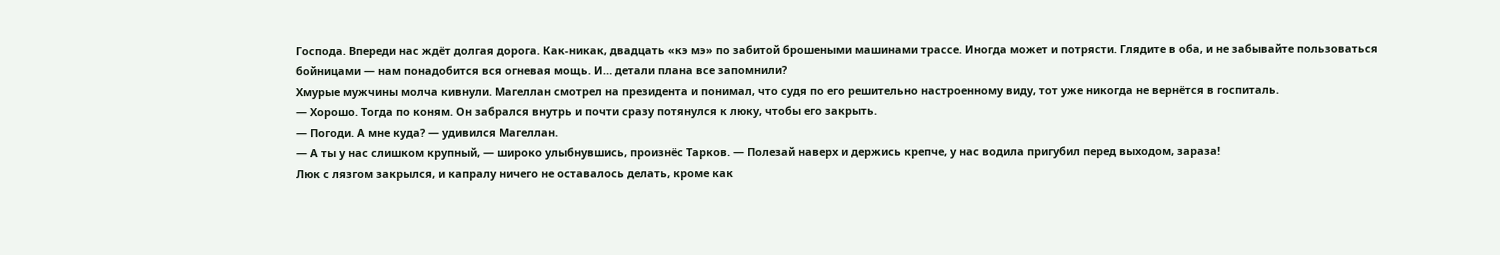Господа. Впереди нас ждёт долгая дорога. Как-никак, двадцать «кэ мэ» по забитой брошеными машинами трассе. Иногда может и потрясти. Глядите в оба, и не забывайте пользоваться бойницами — нам понадобится вся огневая мощь. И… детали плана все запомнили?
Хмурые мужчины молча кивнули. Магеллан смотрел на президента и понимал, что судя по его решительно настроенному виду, тот уже никогда не вернётся в госпиталь.
— Хорошо. Тогда по коням. Он забрался внутрь и почти сразу потянулся к люку, чтобы его закрыть.
— Погоди. А мне куда? — удивился Магеллан.
— А ты у нас слишком крупный, — широко улыбнувшись, произнёс Тарков. — Полезай наверх и держись крепче, у нас водила пригубил перед выходом, зараза!
Люк с лязгом закрылся, и капралу ничего не оставалось делать, кроме как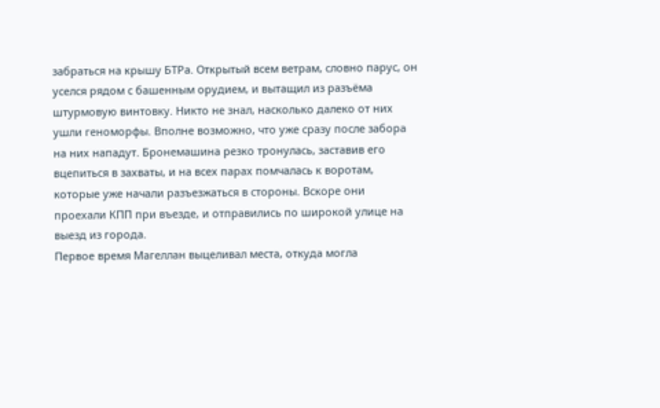забраться на крышу БТРа. Открытый всем ветрам, словно парус, он уселся рядом с башенным орудием, и вытащил из разъёма штурмовую винтовку. Никто не знал, насколько далеко от них ушли геноморфы. Вполне возможно, что уже сразу после забора на них нападут. Бронемашина резко тронулась, заставив его вцепиться в захваты, и на всех парах помчалась к воротам, которые уже начали разъезжаться в стороны. Вскоре они проехали КПП при въезде, и отправились по широкой улице на выезд из города.
Первое время Магеллан выцеливал места, откуда могла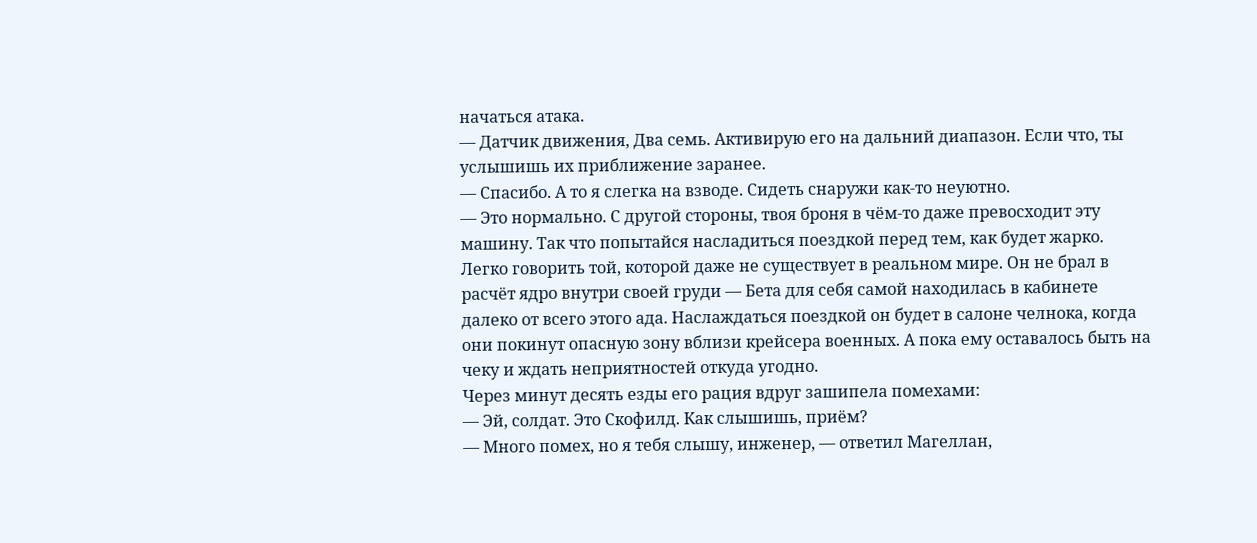начаться атака.
— Датчик движения, Два семь. Активирую его на дальний диапазон. Если что, ты услышишь их приближение заранее.
— Спасибо. А то я слегка на взводе. Сидеть снаружи как-то неуютно.
— Это нормально. С другой стороны, твоя броня в чём-то даже превосходит эту машину. Так что попытайся насладиться поездкой перед тем, как будет жарко.
Легко говорить той, которой даже не существует в реальном мире. Он не брал в расчёт ядро внутри своей груди — Бета для себя самой находилась в кабинете далеко от всего этого ада. Наслаждаться поездкой он будет в салоне челнока, когда они покинут опасную зону вблизи крейсера военных. А пока ему оставалось быть на чеку и ждать неприятностей откуда угодно.
Через минут десять езды его рация вдруг зашипела помехами:
— Эй, солдат. Это Скофилд. Как слышишь, приём?
— Много помех, но я тебя слышу, инженер, — ответил Магеллан,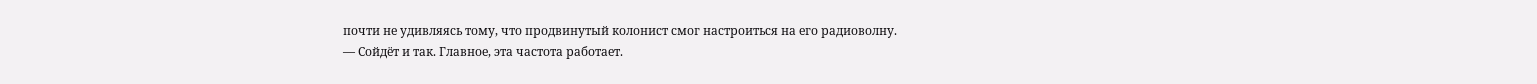почти не удивляясь тому, что продвинутый колонист смог настроиться на его радиоволну.
— Сойдёт и так. Главное, эта частота работает.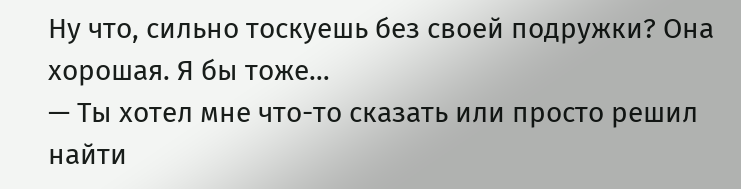Ну что, сильно тоскуешь без своей подружки? Она хорошая. Я бы тоже…
— Ты хотел мне что-то сказать или просто решил найти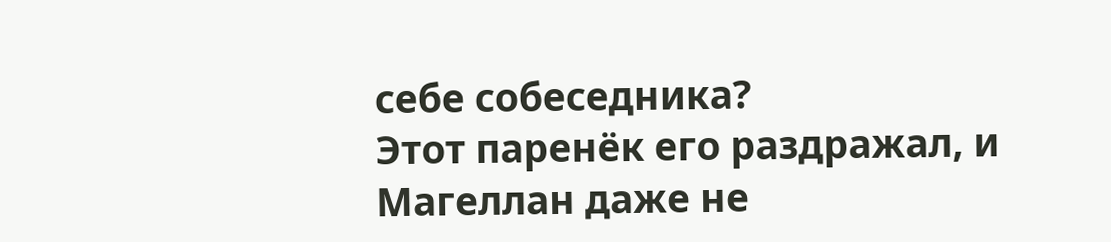себе собеседника?
Этот паренёк его раздражал, и Магеллан даже не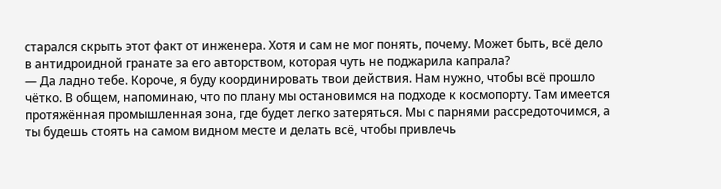старался скрыть этот факт от инженера. Хотя и сам не мог понять, почему. Может быть, всё дело в антидроидной гранате за его авторством, которая чуть не поджарила капрала?
— Да ладно тебе. Короче, я буду координировать твои действия. Нам нужно, чтобы всё прошло чётко. В общем, напоминаю, что по плану мы остановимся на подходе к космопорту. Там имеется протяжённая промышленная зона, где будет легко затеряться. Мы с парнями рассредоточимся, а ты будешь стоять на самом видном месте и делать всё, чтобы привлечь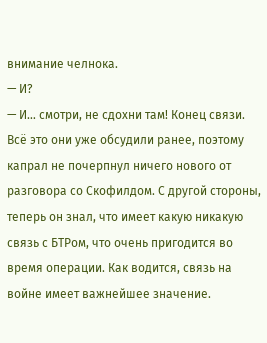внимание челнока.
— И?
— И… смотри, не сдохни там! Конец связи.
Всё это они уже обсудили ранее, поэтому капрал не почерпнул ничего нового от разговора со Скофилдом. С другой стороны, теперь он знал, что имеет какую никакую связь с БТРом, что очень пригодится во время операции. Как водится, связь на войне имеет важнейшее значение.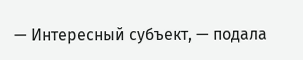— Интересный субъект, — подала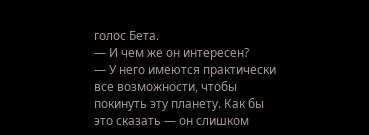голос Бета.
— И чем же он интересен?
— У него имеются практически все возможности, чтобы покинуть эту планету. Как бы это сказать — он слишком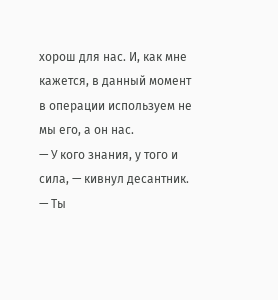хорош для нас. И, как мне кажется, в данный момент в операции используем не мы его, а он нас.
— У кого знания, у того и сила, — кивнул десантник. — Ты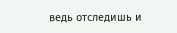ведь отследишь и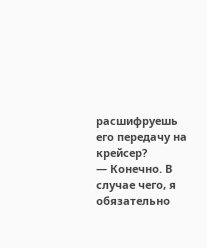расшифруешь его передачу на крейсер?
— Конечно. В случае чего, я обязательно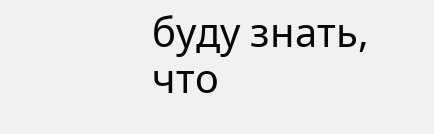буду знать, что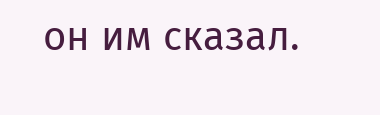он им сказал.